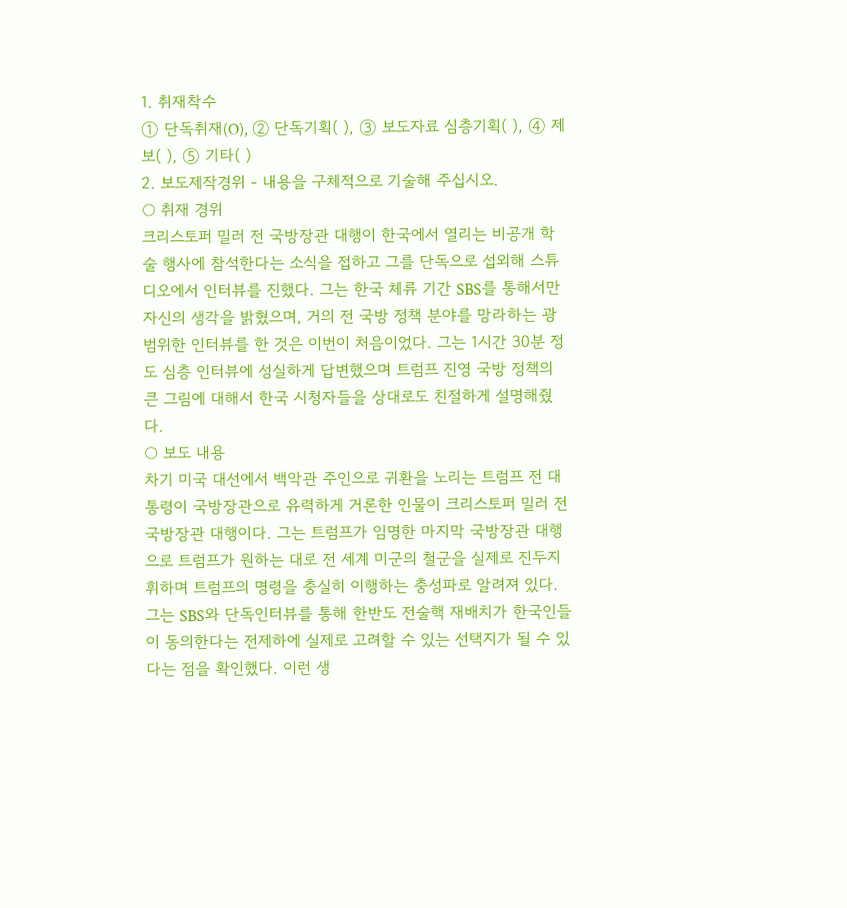1. 취재착수
① 단독취재(O), ② 단독기획( ), ③ 보도자료 심층기획( ), ④ 제보( ), ⑤ 기타( )
2. 보도제작경위 - 내용을 구체적으로 기술해 주십시오.
○ 취재 경위
크리스토퍼 밀러 전 국방장관 대행이 한국에서 열리는 비공개 학술 행사에 참석한다는 소식을 접하고 그를 단독으로 섭외해 스튜디오에서 인터뷰를 진했다. 그는 한국 체류 기간 SBS를 통해서만 자신의 생각을 밝혔으며, 거의 전 국방 정책 분야를 망라하는 광범위한 인터뷰를 한 것은 이번이 처음이었다. 그는 1시간 30분 정도 심층 인터뷰에 성실하게 답변했으며 트럼프 진영 국방 정책의 큰 그림에 대해서 한국 시청자들을 상대로도 친절하게 설명해줬다.
○ 보도 내용
차기 미국 대선에서 백악관 주인으로 귀환을 노리는 트럼프 전 대통령이 국방장관으로 유력하게 거론한 인물이 크리스토퍼 밀러 전 국방장관 대행이다. 그는 트럼프가 임명한 마지막 국방장관 대행으로 트럼프가 원하는 대로 전 세계 미군의 철군을 실제로 진두지휘하며 트럼프의 명령을 충실히 이행하는 충성파로 알려져 있다.
그는 SBS와 단독인터뷰를 통해 한반도 전술핵 재배치가 한국인들이 동의한다는 전제하에 실제로 고려할 수 있는 선택지가 될 수 있다는 점을 확인했다. 이런 생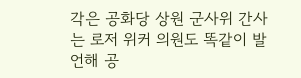각은 공화당 상원 군사위 간사는 로저 위커 의원도 똑같이 발언해 공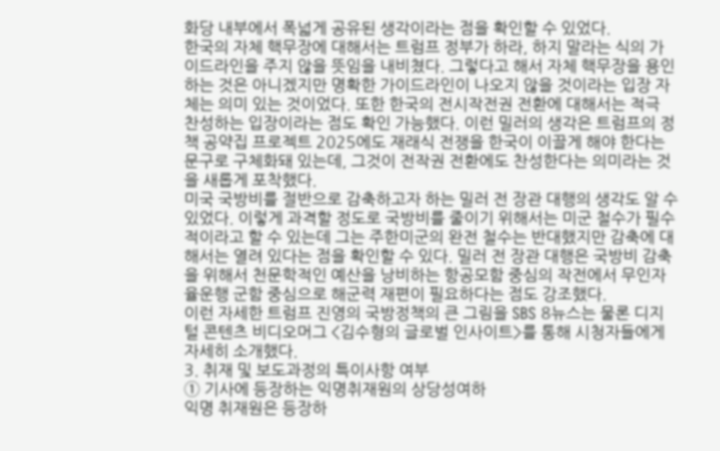화당 내부에서 폭넓게 공유된 생각이라는 점을 확인할 수 있었다.
한국의 자체 핵무장에 대해서는 트럼프 정부가 하라, 하지 말라는 식의 가이드라인을 주지 않을 뜻임을 내비쳤다. 그렇다고 해서 자체 핵무장을 용인하는 것은 아니겠지만 명확한 가이드라인이 나오지 않을 것이라는 입장 자체는 의미 있는 것이었다. 또한 한국의 전시작전권 전환에 대해서는 적극 찬성하는 입장이라는 점도 확인 가능했다. 이런 밀러의 생각은 트럼프의 정책 공약집 프로젝트 2025에도 재래식 전쟁을 한국이 이끌게 해야 한다는 문구로 구체화돼 있는데, 그것이 전작권 전환에도 찬성한다는 의미라는 것을 새롭게 포착했다.
미국 국방비를 절반으로 감축하고자 하는 밀러 전 장관 대행의 생각도 알 수 있었다. 이렇게 과격할 정도로 국방비를 줄이기 위해서는 미군 철수가 필수적이라고 할 수 있는데 그는 주한미군의 완전 철수는 반대했지만 감축에 대해서는 열려 있다는 점을 확인할 수 있다. 밀러 전 장관 대행은 국방비 감축을 위해서 천문학적인 예산을 낭비하는 항공모함 중심의 작전에서 무인자율운행 군함 중심으로 해군력 재편이 필요하다는 점도 강조했다.
이런 자세한 트럼프 진영의 국방정책의 큰 그림을 SBS 8뉴스는 물론 디지털 콘텐츠 비디오머그 <김수형의 글로벌 인사이트>를 통해 시청자들에게 자세히 소개했다.
3. 취재 및 보도과정의 특이사항 여부
① 기사에 등장하는 익명취재원의 상당성여하
익명 취재원은 등장하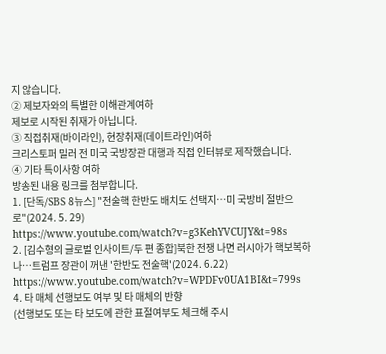지 않습니다.
② 제보자와의 특별한 이해관계여하
제보로 시작된 취재가 아닙니다.
③ 직접취재(바이라인), 현장취재(데이트라인)여하
크리스토퍼 밀러 전 미국 국방장관 대행과 직접 인터뷰로 제작했습니다.
④ 기타 특이사항 여하
방송된 내용 링크를 첨부합니다.
1. [단독/SBS 8뉴스] "전술핵 한반도 배치도 선택지…미 국방비 절반으로"(2024. 5. 29)
https://www.youtube.com/watch?v=g3KehYVCUJY&t=98s
2. [김수형의 글로벌 인사이트/두 편 종합]북한 전쟁 나면 러시아가 핵보복하나…트럼프 장관이 꺼낸 '한반도 전술핵'(2024. 6.22)
https://www.youtube.com/watch?v=WPDFv0UA1BI&t=799s
4. 타 매체 선행보도 여부 및 타 매체의 반향
(선행보도 또는 타 보도에 관한 표절여부도 체크해 주시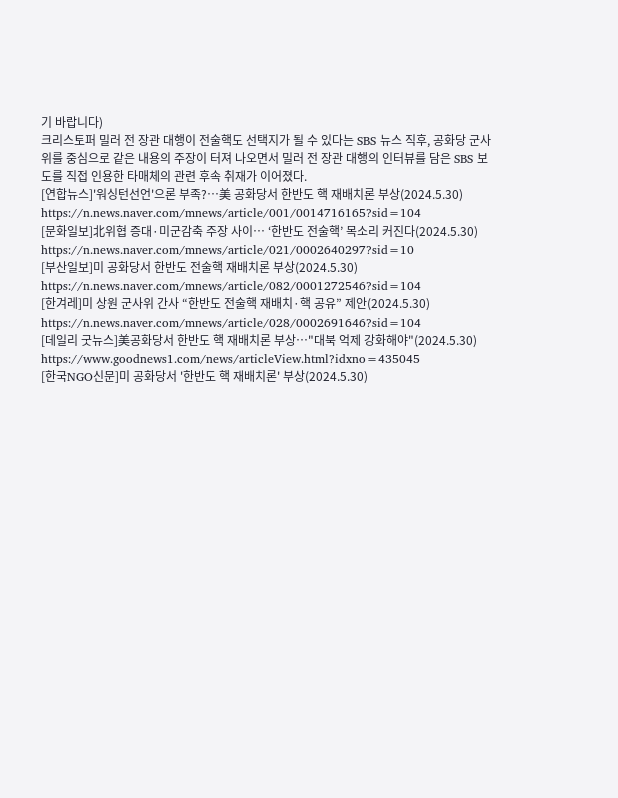기 바랍니다)
크리스토퍼 밀러 전 장관 대행이 전술핵도 선택지가 될 수 있다는 SBS 뉴스 직후, 공화당 군사위를 중심으로 같은 내용의 주장이 터져 나오면서 밀러 전 장관 대행의 인터뷰를 담은 SBS 보도를 직접 인용한 타매체의 관련 후속 취재가 이어졌다.
[연합뉴스]'워싱턴선언'으론 부족?…美 공화당서 한반도 핵 재배치론 부상(2024.5.30)
https://n.news.naver.com/mnews/article/001/0014716165?sid=104
[문화일보]北위협 증대·미군감축 주장 사이… ‘한반도 전술핵’ 목소리 커진다(2024.5.30)
https://n.news.naver.com/mnews/article/021/0002640297?sid=10
[부산일보]미 공화당서 한반도 전술핵 재배치론 부상(2024.5.30)
https://n.news.naver.com/mnews/article/082/0001272546?sid=104
[한겨레]미 상원 군사위 간사 “한반도 전술핵 재배치·핵 공유” 제안(2024.5.30)
https://n.news.naver.com/mnews/article/028/0002691646?sid=104
[데일리 굿뉴스]美공화당서 한반도 핵 재배치론 부상…"대북 억제 강화해야"(2024.5.30)
https://www.goodnews1.com/news/articleView.html?idxno=435045
[한국NGO신문]미 공화당서 '한반도 핵 재배치론' 부상(2024.5.30)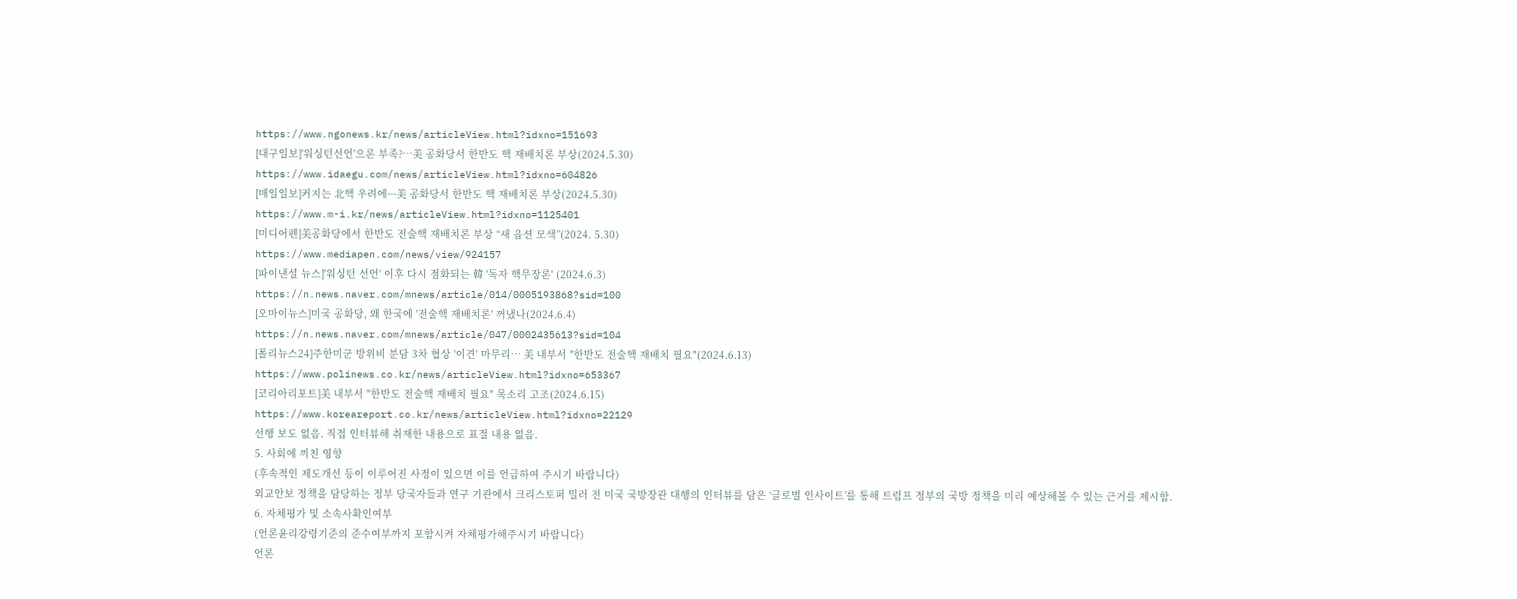https://www.ngonews.kr/news/articleView.html?idxno=151693
[대구일보]'워싱턴선언'으론 부족?…美 공화당서 한반도 핵 재배치론 부상(2024.5.30)
https://www.idaegu.com/news/articleView.html?idxno=604826
[매일일보]커지는 北핵 우려에···美 공화당서 한반도 핵 재배치론 부상(2024.5.30)
https://www.m-i.kr/news/articleView.html?idxno=1125401
[미디어펜]美공화당에서 한반도 전술핵 재배치론 부상 “새 옵션 모색”(2024. 5.30)
https://www.mediapen.com/news/view/924157
[파이낸셜 뉴스]'워싱턴 선언' 이후 다시 점화되는 韓 '독자 핵무장론' (2024.6.3)
https://n.news.naver.com/mnews/article/014/0005193868?sid=100
[오마이뉴스]미국 공화당, 왜 한국에 '전술핵 재배치론' 꺼냈나(2024.6.4)
https://n.news.naver.com/mnews/article/047/0002435613?sid=104
[폴리뉴스24]주한미군 방위비 분담 3차 협상 '이견' 마무리… 美 내부서 "한반도 전술핵 재배치 필요"(2024.6.13)
https://www.polinews.co.kr/news/articleView.html?idxno=653367
[코리아리포트]美 내부서 "한반도 전술핵 재배치 필요" 목소리 고조(2024.6.15)
https://www.koreareport.co.kr/news/articleView.html?idxno=22129
선행 보도 없음. 직접 인터뷰해 취재한 내용으로 표절 내용 없음.
5. 사회에 끼친 영향
(후속적인 제도개선 등이 이루어진 사정이 있으면 이를 언급하여 주시기 바랍니다)
외교안보 정책을 담당하는 정부 당국자들과 연구 기관에서 크리스토퍼 밀러 전 미국 국방장관 대행의 인터뷰를 담은 ‘글로벌 인사이트’를 통해 트럼프 정부의 국방 정책을 미리 예상해볼 수 있는 근거를 제시함.
6. 자체평가 및 소속사확인여부
(언론윤리강령기준의 준수여부까지 포함시켜 자체평가해주시기 바랍니다)
언론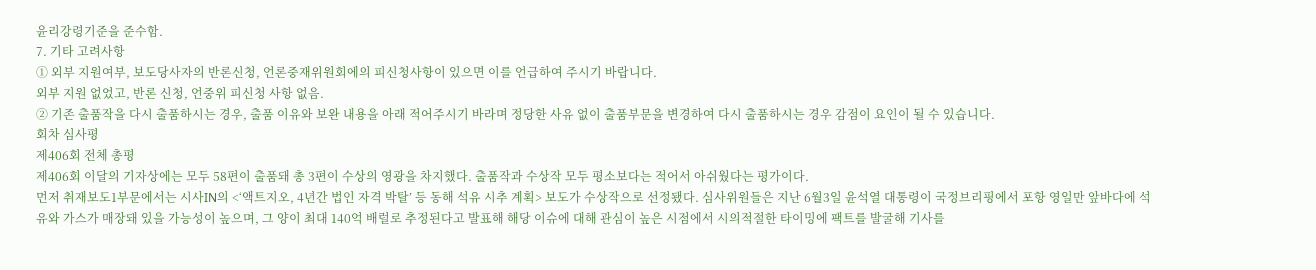윤리강령기준을 준수함.
7. 기타 고려사항
① 외부 지원여부, 보도당사자의 반론신청, 언론중재위원회에의 피신청사항이 있으면 이를 언급하여 주시기 바랍니다.
외부 지원 없었고, 반론 신청, 언중위 피신청 사항 없음.
② 기존 출품작을 다시 출품하시는 경우, 출품 이유와 보완 내용을 아래 적어주시기 바라며 정당한 사유 없이 출품부문을 변경하여 다시 출품하시는 경우 감점이 요인이 될 수 있습니다.
회차 심사평
제406회 전체 총평
제406회 이달의 기자상에는 모두 58편이 출품돼 총 3편이 수상의 영광을 차지했다. 출품작과 수상작 모두 평소보다는 적어서 아쉬웠다는 평가이다.
먼저 취재보도1부문에서는 시사IN의 <‘액트지오, 4년간 법인 자격 박탈’ 등 동해 석유 시추 계획> 보도가 수상작으로 선정됐다. 심사위원들은 지난 6월3일 윤석열 대통령이 국정브리핑에서 포항 영일만 앞바다에 석유와 가스가 매장돼 있을 가능성이 높으며, 그 양이 최대 140억 배럴로 추정된다고 발표해 해당 이슈에 대해 관심이 높은 시점에서 시의적절한 타이밍에 팩트를 발굴해 기사를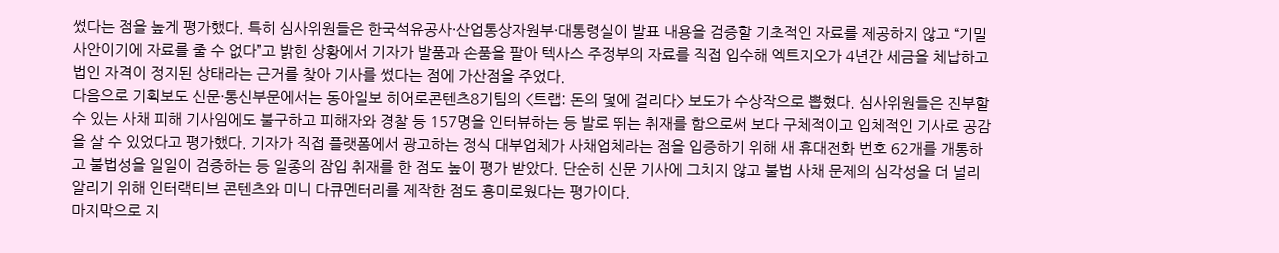썼다는 점을 높게 평가했다. 특히 심사위원들은 한국석유공사·산업통상자원부·대통령실이 발표 내용을 검증할 기초적인 자료를 제공하지 않고 “기밀 사안이기에 자료를 줄 수 없다”고 밝힌 상황에서 기자가 발품과 손품을 팔아 텍사스 주정부의 자료를 직접 입수해 엑트지오가 4년간 세금을 체납하고 법인 자격이 정지된 상태라는 근거를 찾아 기사를 썼다는 점에 가산점을 주었다.
다음으로 기획보도 신문·통신부문에서는 동아일보 히어로콘텐츠8기팀의 <트랩: 돈의 덫에 걸리다> 보도가 수상작으로 뽑혔다. 심사위원들은 진부할 수 있는 사채 피해 기사임에도 불구하고 피해자와 경찰 등 157명을 인터뷰하는 등 발로 뛰는 취재를 함으로써 보다 구체적이고 입체적인 기사로 공감을 살 수 있었다고 평가했다. 기자가 직접 플랫폼에서 광고하는 정식 대부업체가 사채업체라는 점을 입증하기 위해 새 휴대전화 번호 62개를 개통하고 불법성을 일일이 검증하는 등 일종의 잠입 취재를 한 점도 높이 평가 받았다. 단순히 신문 기사에 그치지 않고 불법 사채 문제의 심각성을 더 널리 알리기 위해 인터랙티브 콘텐츠와 미니 다큐멘터리를 제작한 점도 흥미로웠다는 평가이다.
마지막으로 지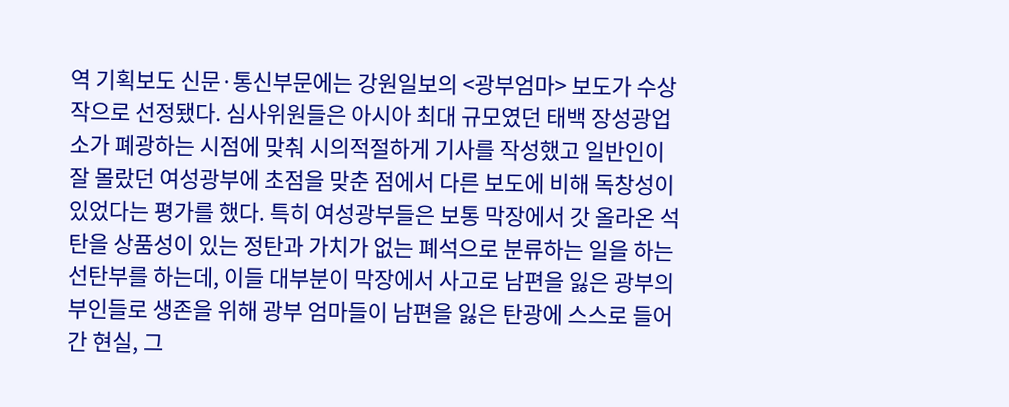역 기획보도 신문·통신부문에는 강원일보의 <광부엄마> 보도가 수상작으로 선정됐다. 심사위원들은 아시아 최대 규모였던 태백 장성광업소가 폐광하는 시점에 맞춰 시의적절하게 기사를 작성했고 일반인이 잘 몰랐던 여성광부에 초점을 맞춘 점에서 다른 보도에 비해 독창성이 있었다는 평가를 했다. 특히 여성광부들은 보통 막장에서 갓 올라온 석탄을 상품성이 있는 정탄과 가치가 없는 폐석으로 분류하는 일을 하는 선탄부를 하는데, 이들 대부분이 막장에서 사고로 남편을 잃은 광부의 부인들로 생존을 위해 광부 엄마들이 남편을 잃은 탄광에 스스로 들어간 현실, 그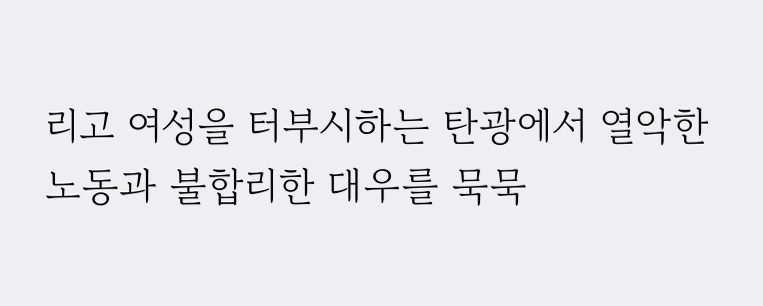리고 여성을 터부시하는 탄광에서 열악한 노동과 불합리한 대우를 묵묵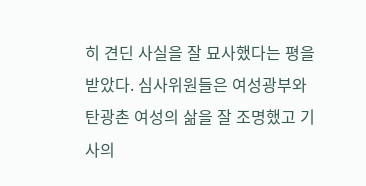히 견딘 사실을 잘 묘사했다는 평을 받았다. 심사위원들은 여성광부와 탄광촌 여성의 삶을 잘 조명했고 기사의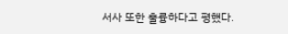서사 또한 훌륭하다고 평했다.